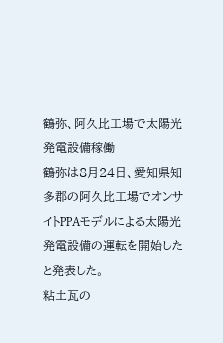鶴弥、阿久比工場で太陽光発電設備稼働
鶴弥は8月24日、愛知県知多郡の阿久比工場でオンサイトPPAモデルによる太陽光発電設備の運転を開始したと発表した。
粘土瓦の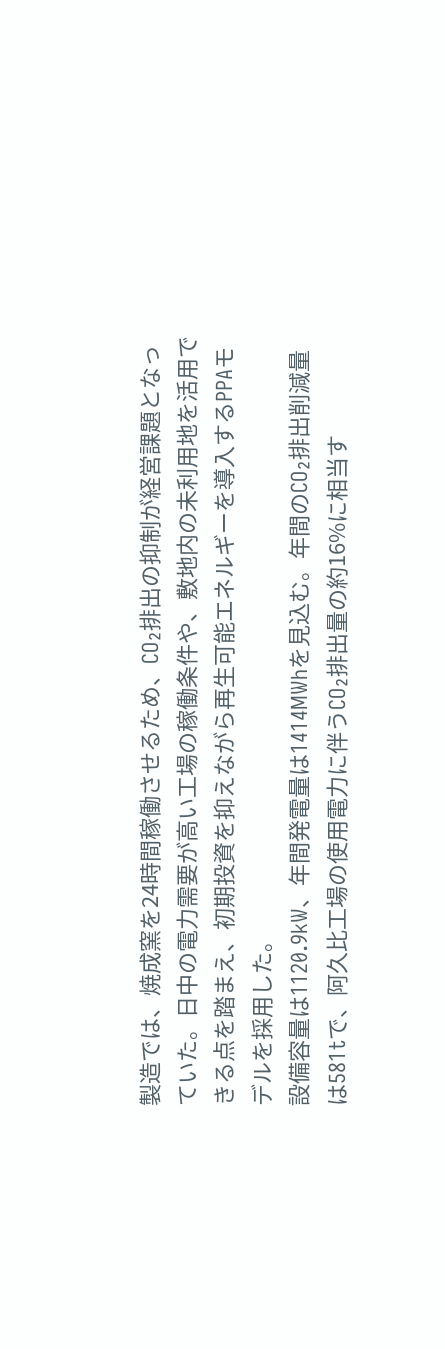製造では、焼成窯を24時間稼働させるため、CO₂排出の抑制が経営課題となっていた。日中の電力需要が高い工場の稼働条件や、敷地内の未利用地を活用できる点を踏まえ、初期投資を抑えながら再生可能エネルギーを導入するPPAモデルを採用した。
設備容量は1120.9kW、年間発電量は1414MWhを見込む。年間のCO₂排出削減量は581tで、阿久比工場の使用電力に伴うCO₂排出量の約16%に相当す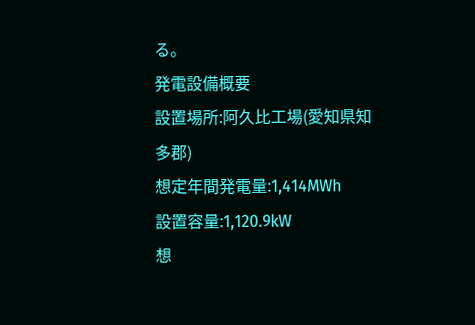る。
発電設備概要
設置場所:阿久比工場(愛知県知多郡)
想定年間発電量:1,414MWh
設置容量:1,120.9kW
想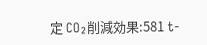定 CO₂削減効果:581 t-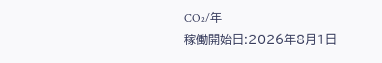CO₂/年
稼働開始日:2026年8月1日